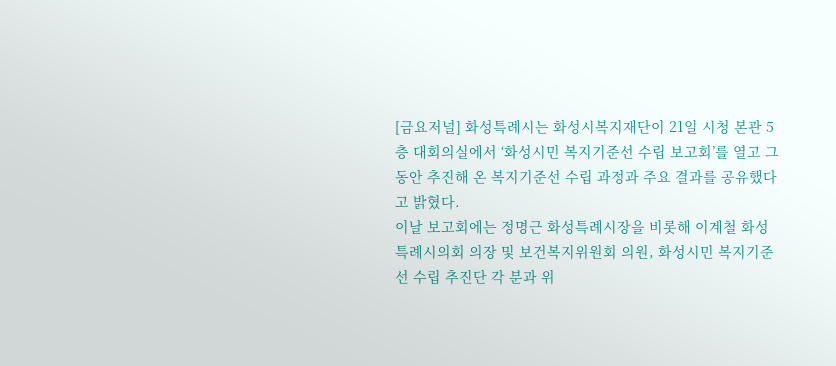[금요저널] 화성특례시는 화성시복지재단이 21일 시청 본관 5층 대회의실에서 ‘화성시민 복지기준선 수립 보고회’를 열고 그동안 추진해 온 복지기준선 수립 과정과 주요 결과를 공유했다고 밝혔다.
이날 보고회에는 정명근 화성특례시장을 비롯해 이계철 화성특례시의회 의장 및 보건복지위원회 의원, 화성시민 복지기준선 수립 추진단 각 분과 위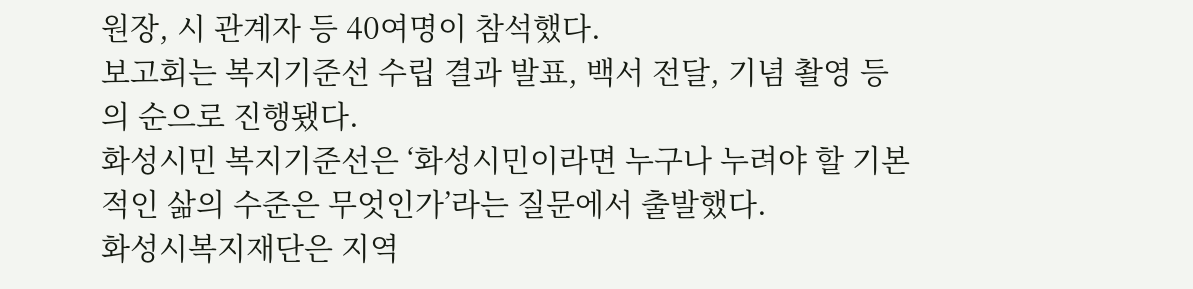원장, 시 관계자 등 40여명이 참석했다.
보고회는 복지기준선 수립 결과 발표, 백서 전달, 기념 촬영 등의 순으로 진행됐다.
화성시민 복지기준선은 ‘화성시민이라면 누구나 누려야 할 기본적인 삶의 수준은 무엇인가’라는 질문에서 출발했다.
화성시복지재단은 지역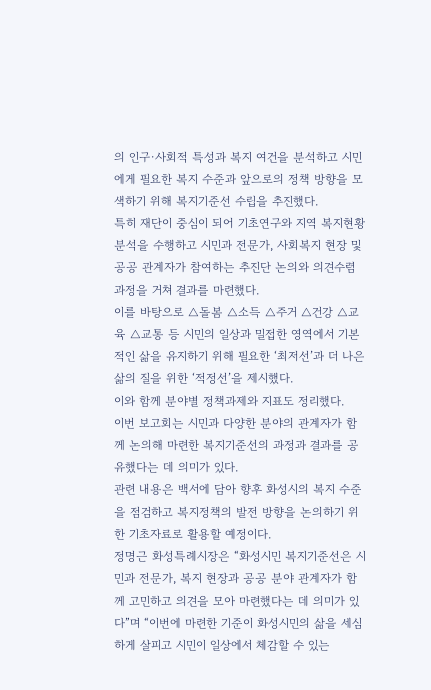의 인구·사회적 특성과 복지 여건을 분석하고 시민에게 필요한 복지 수준과 앞으로의 정책 방향을 모색하기 위해 복지기준선 수립을 추진했다.
특히 재단이 중심이 되어 기초연구와 지역 복지현황 분석을 수행하고 시민과 전문가, 사회복지 현장 및 공공 관계자가 참여하는 추진단 논의와 의견수렴 과정을 거쳐 결과를 마련했다.
이를 바탕으로 △돌봄 △소득 △주거 △건강 △교육 △교통 등 시민의 일상과 밀접한 영역에서 기본적인 삶을 유지하기 위해 필요한 ‘최저선’과 더 나은 삶의 질을 위한 ‘적정선’을 제시했다.
이와 함께 분야별 정책과제와 지표도 정리했다.
이번 보고회는 시민과 다양한 분야의 관계자가 함께 논의해 마련한 복지기준선의 과정과 결과를 공유했다는 데 의미가 있다.
관련 내용은 백서에 담아 향후 화성시의 복지 수준을 점검하고 복지정책의 발전 방향을 논의하기 위한 기초자료로 활용할 예정이다.
정명근 화성특례시장은 “화성시민 복지기준선은 시민과 전문가, 복지 현장과 공공 분야 관계자가 함께 고민하고 의견을 모아 마련했다는 데 의미가 있다”며 “이번에 마련한 기준이 화성시민의 삶을 세심하게 살피고 시민이 일상에서 체감할 수 있는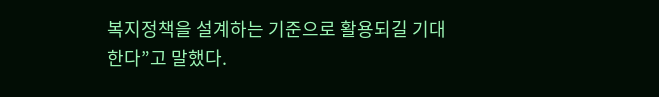복지정책을 설계하는 기준으로 활용되길 기대한다”고 말했다.